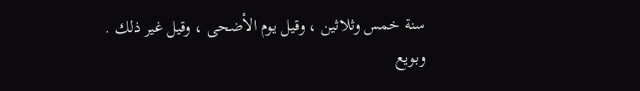سنة خمس وثلاثين ، وقيل يوم الأضحى ، وقيل غير ذلك .
وبويع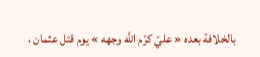بالخلافة بعده « عليّ كرّم اللَّه وجهه » يوم قتل عثمان ،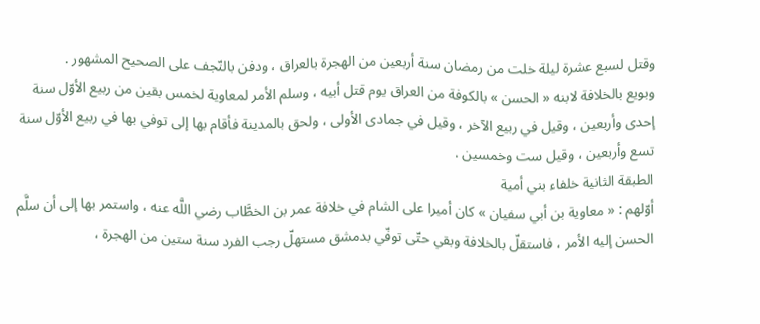وقتل لسبع عشرة ليلة خلت من رمضان سنة أربعين من الهجرة بالعراق ، ودفن بالنّجف على الصحيح المشهور .
وبويع بالخلافة لابنه « الحسن » بالكوفة من العراق يوم قتل أبيه ، وسلم الأمر لمعاوية لخمس بقين من ربيع الأوّل سنة إحدى وأربعين ، وقيل في ربيع الآخر ، وقيل في جمادى الأولى ، ولحق بالمدينة فأقام بها إلى توفي بها في ربيع الأوّل سنة تسع وأربعين ، وقيل ست وخمسين .
الطبقة الثانية خلفاء بني أمية
أوّلهم : « معاوية بن أبي سفيان » كان أميرا على الشام في خلافة عمر بن الخطَّاب رضي اللَّه عنه ، واستمر بها إلى أن سلَّم الحسن إليه الأمر ، فاستقلّ بالخلافة وبقي حتّى توفّي بدمشق مستهلّ رجب الفرد سنة ستين من الهجرة ،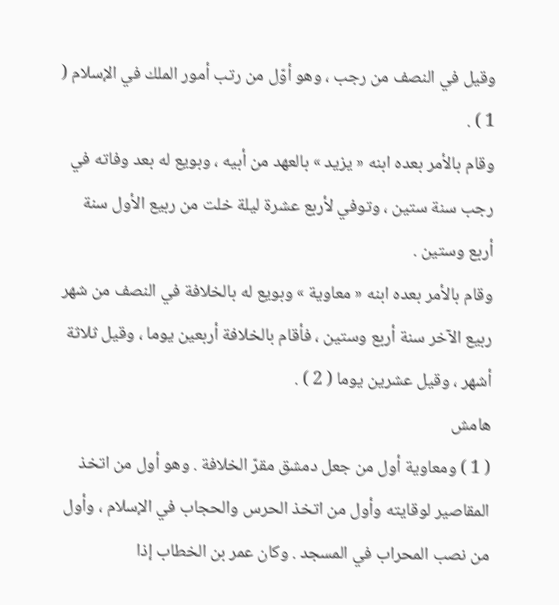وقيل في النصف من رجب ، وهو أوّل من رتب أمور الملك في الإسلام ( 1 ) .
وقام بالأمر بعده ابنه « يزيد » بالعهد من أبيه ، وبويع له بعد وفاته في رجب سنة ستين ، وتوفي لأربع عشرة ليلة خلت من ربيع الأول سنة أربع وستين .
وقام بالأمر بعده ابنه « معاوية » وبويع له بالخلافة في النصف من شهر ربيع الآخر سنة أربع وستين ، فأقام بالخلافة أربعين يوما ، وقيل ثلاثة أشهر ، وقيل عشرين يوما ( 2 ) .
هامش
( 1 ) ومعاوية أول من جعل دمشق مقرّ الخلافة . وهو أول من اتخذ المقاصير لوقايته وأول من اتخذ الحرس والحجاب في الإسلام ، وأول من نصب المحراب في المسجد . وكان عمر بن الخطاب إذا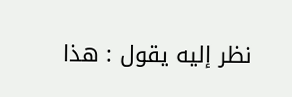نظر إليه يقول : هذا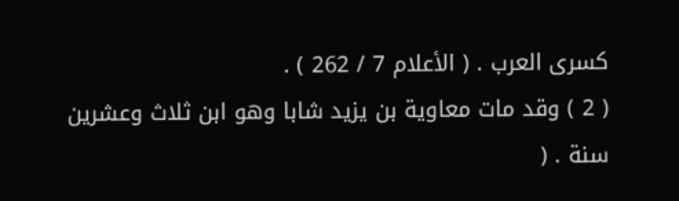كسرى العرب . ( الأعلام 7 / 262 ) .
( 2 ) وقد مات معاوية بن يزيد شابا وهو ابن ثلاث وعشرين سنة . (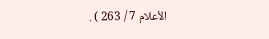الأعلام 7 / 263 ) .